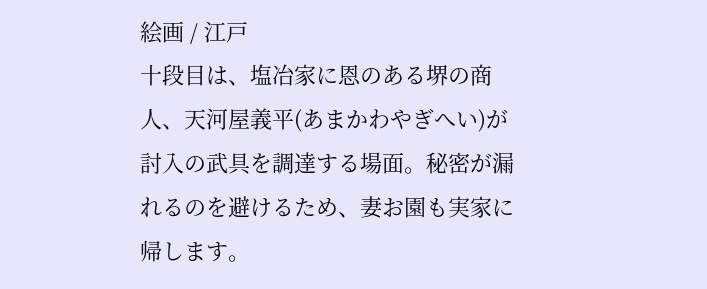絵画 / 江戸
十段目は、塩冶家に恩のある堺の商人、天河屋義平(あまかわやぎへい)が討入の武具を調達する場面。秘密が漏れるのを避けるため、妻お園も実家に帰します。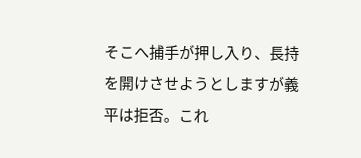そこへ捕手が押し入り、長持を開けさせようとしますが義平は拒否。これ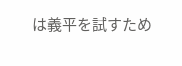は義平を試すため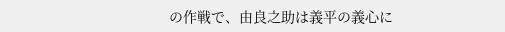の作戦で、由良之助は義平の義心に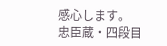感心します。
忠臣蔵・四段目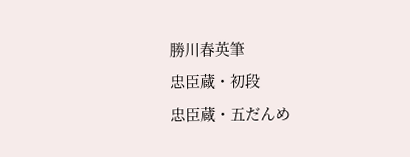勝川春英筆
忠臣蔵・初段
忠臣蔵・五だんめ